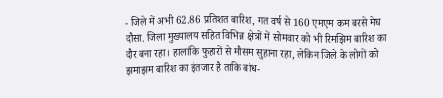- जिले में अभी 62.86 प्रतिशत बारिश, गत वर्ष से 160 एमएम कम बरसे मेघ
दौसा. जिला मुख्यालय सहित विभिन्न क्षेत्रों में सोमवार को भी रिमझिम बारिश का दौर बना रहा। हालांकि फुहारों से मौसम सुहाना रहा, लेकिन जिले के लोगों को झमाझम बारिश का इंतजार है ताकि बांध-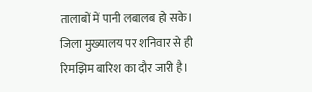तालाबों में पानी लबालब हो सके।
जिला मुख्यालय पर शनिवार से ही रिमझिम बारिश का दौर जारी है।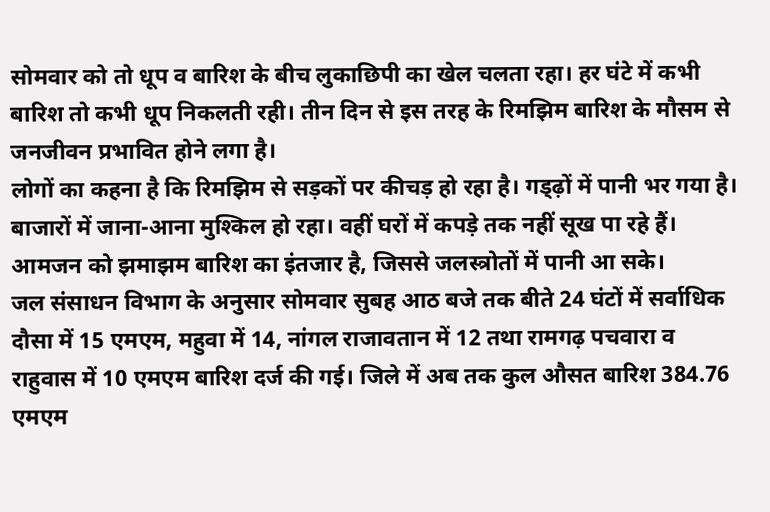सोमवार को तो धूप व बारिश के बीच लुकाछिपी का खेल चलता रहा। हर घंटे में कभी बारिश तो कभी धूप निकलती रही। तीन दिन से इस तरह के रिमझिम बारिश के मौसम से जनजीवन प्रभावित होने लगा है।
लोगों का कहना है कि रिमझिम से सड़कों पर कीचड़ हो रहा है। गड्ढ़ों में पानी भर गया है। बाजारों में जाना-आना मुश्किल हो रहा। वहीं घरों में कपड़े तक नहीं सूख पा रहे हैं। आमजन को झमाझम बारिश का इंतजार है, जिससे जलस्त्रोतों में पानी आ सके।
जल संसाधन विभाग के अनुसार सोमवार सुबह आठ बजे तक बीते 24 घंटों में सर्वाधिक दौसा में 15 एमएम, महुवा में 14, नांगल राजावतान में 12 तथा रामगढ़ पचवारा व राहुवास में 10 एमएम बारिश दर्ज की गई। जिले में अब तक कुल औसत बारिश 384.76 एमएम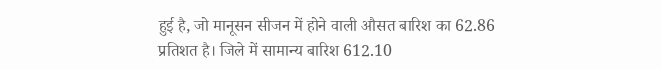हुई है, जो मानूसन सीजन में होने वाली औसत बारिश का 62.86 प्रतिशत है। जिले में सामान्य बारिश 612.10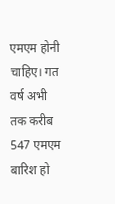एमएम होनी चाहिए। गत वर्ष अभी तक करीब 547 एमएम बारिश हो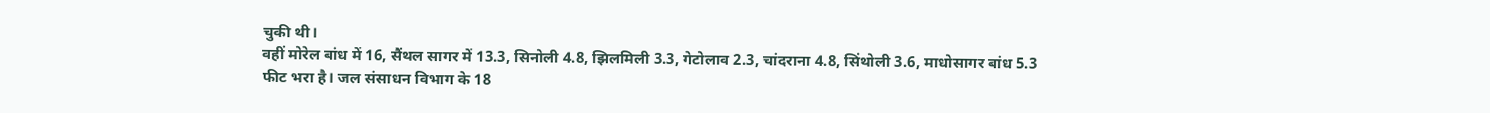चुकी थी।
वहीं मोरेल बांध में 16, सैंथल सागर में 13.3, सिनोली 4.8, झिलमिली 3.3, गेटोलाव 2.3, चांदराना 4.8, सिंथोली 3.6, माधोसागर बांध 5.3 फीट भरा है। जल संसाधन विभाग के 18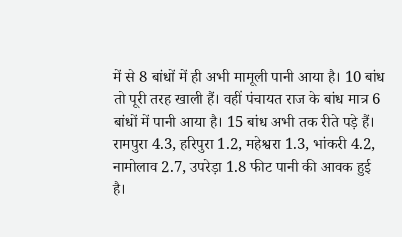में से 8 बांधों में ही अभी मामूली पानी आया है। 10 बांध तो पूरी तरह खाली हैं। वहीं पंचायत राज के बांध मात्र 6 बांधों में पानी आया है। 15 बांध अभी तक रीते पड़े हैं। रामपुरा 4.3, हरिपुरा 1.2, महेश्वरा 1.3, भांकरी 4.2, नामोलाव 2.7, उपरेड़ा 1.8 फीट पानी की आवक हुई है।